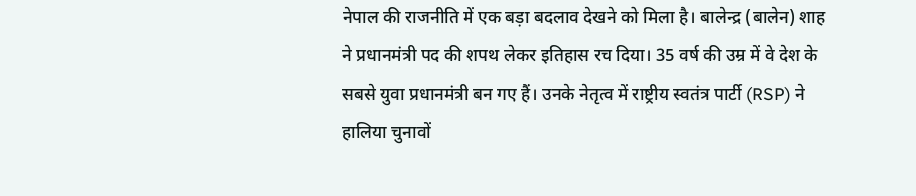नेपाल की राजनीति में एक बड़ा बदलाव देखने को मिला है। बालेन्द्र (बालेन) शाह ने प्रधानमंत्री पद की शपथ लेकर इतिहास रच दिया। 35 वर्ष की उम्र में वे देश के सबसे युवा प्रधानमंत्री बन गए हैं। उनके नेतृत्व में राष्ट्रीय स्वतंत्र पार्टी (RSP) ने हालिया चुनावों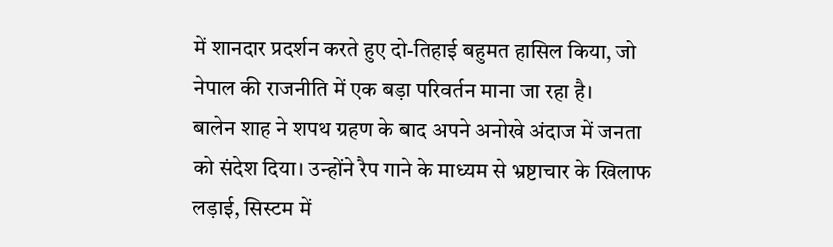में शानदार प्रदर्शन करते हुए दो-तिहाई बहुमत हासिल किया, जो नेपाल की राजनीति में एक बड़ा परिवर्तन माना जा रहा है।
बालेन शाह ने शपथ ग्रहण के बाद अपने अनोखे अंदाज में जनता को संदेश दिया। उन्होंने रैप गाने के माध्यम से भ्रष्टाचार के खिलाफ लड़ाई, सिस्टम में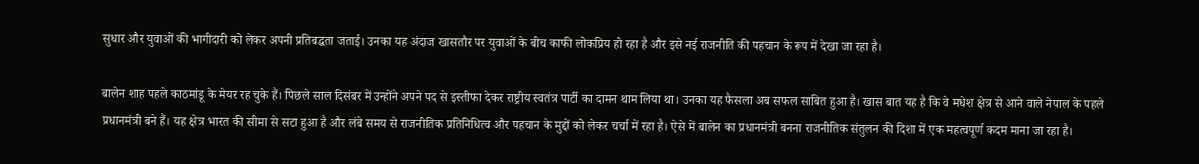सुधार और युवाओं की भागीदारी को लेकर अपनी प्रतिबद्धता जताई। उनका यह अंदाज खासतौर पर युवाओं के बीच काफी लोकप्रिय हो रहा है और इसे नई राजनीति की पहचान के रूप में देखा जा रहा है।

बालेन शाह पहले काठमांडू के मेयर रह चुके हैं। पिछले साल दिसंबर में उन्होंने अपने पद से इस्तीफा देकर राष्ट्रीय स्वतंत्र पार्टी का दामन थाम लिया था। उनका यह फैसला अब सफल साबित हुआ है। खास बात यह है कि वे मधेश क्षेत्र से आने वाले नेपाल के पहले प्रधानमंत्री बने हैं। यह क्षेत्र भारत की सीमा से सटा हुआ है और लंबे समय से राजनीतिक प्रतिनिधित्व और पहचान के मुद्दों को लेकर चर्चा में रहा है। ऐसे में बालेन का प्रधानमंत्री बनना राजनीतिक संतुलन की दिशा में एक महत्वपूर्ण कदम माना जा रहा है।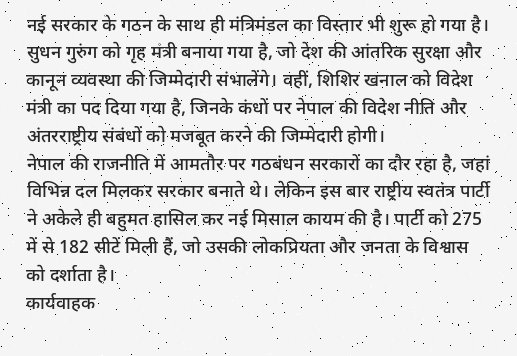नई सरकार के गठन के साथ ही मंत्रिमंडल का विस्तार भी शुरू हो गया है। सुधन गुरुंग को गृह मंत्री बनाया गया है, जो देश की आंतरिक सुरक्षा और कानून व्यवस्था की जिम्मेदारी संभालेंगे। वहीं, शिशिर खनाल को विदेश मंत्री का पद दिया गया है, जिनके कंधों पर नेपाल की विदेश नीति और अंतरराष्ट्रीय संबंधों को मजबूत करने की जिम्मेदारी होगी।
नेपाल की राजनीति में आमतौर पर गठबंधन सरकारों का दौर रहा है, जहां विभिन्न दल मिलकर सरकार बनाते थे। लेकिन इस बार राष्ट्रीय स्वतंत्र पार्टी ने अकेले ही बहुमत हासिल कर नई मिसाल कायम की है। पार्टी को 275 में से 182 सीटें मिली हैं, जो उसकी लोकप्रियता और जनता के विश्वास को दर्शाता है।
कार्यवाहक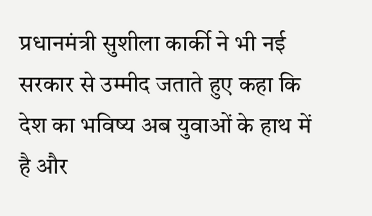प्रधानमंत्री सुशीला कार्की ने भी नई सरकार से उम्मीद जताते हुए कहा कि देश का भविष्य अब युवाओं के हाथ में है और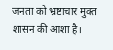जनता को भ्रष्टाचार मुक्त शासन की आशा है।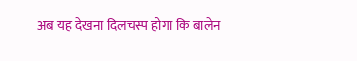अब यह देखना दिलचस्प होगा कि बालेन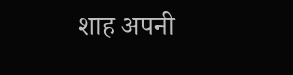शाह अपनी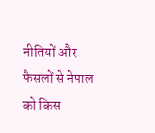नीतियों और फैसलों से नेपाल को किस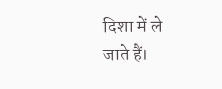दिशा में ले जाते हैं।